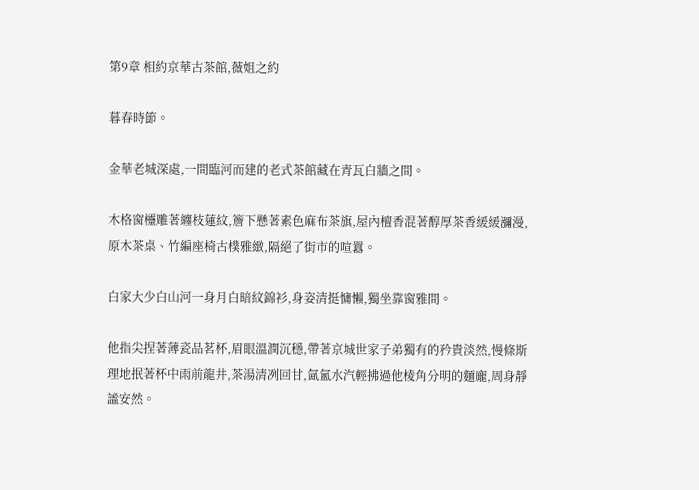第9章 相約京華古茶館,薇姐之約

暮春時節。

金華老城深處,一間臨河而建的老式茶館藏在青瓦白牆之間。

木格窗欞雕著纏枝蓮紋,簷下懸著素色麻布茶旗,屋內檀香混著醇厚茶香緩緩瀰漫,原木茶桌、竹編座椅古樸雅緻,隔絕了街市的喧囂。

白家大少白山河一身月白暗紋錦衫,身姿清挺慵懶,獨坐靠窗雅間。

他指尖捏著薄瓷品茗杯,眉眼溫潤沉穩,帶著京城世家子弟獨有的矜貴淡然,慢條斯理地抿著杯中雨前龍井,茶湯清冽回甘,氤氳水汽輕拂過他棱角分明的麵龐,周身靜謐安然。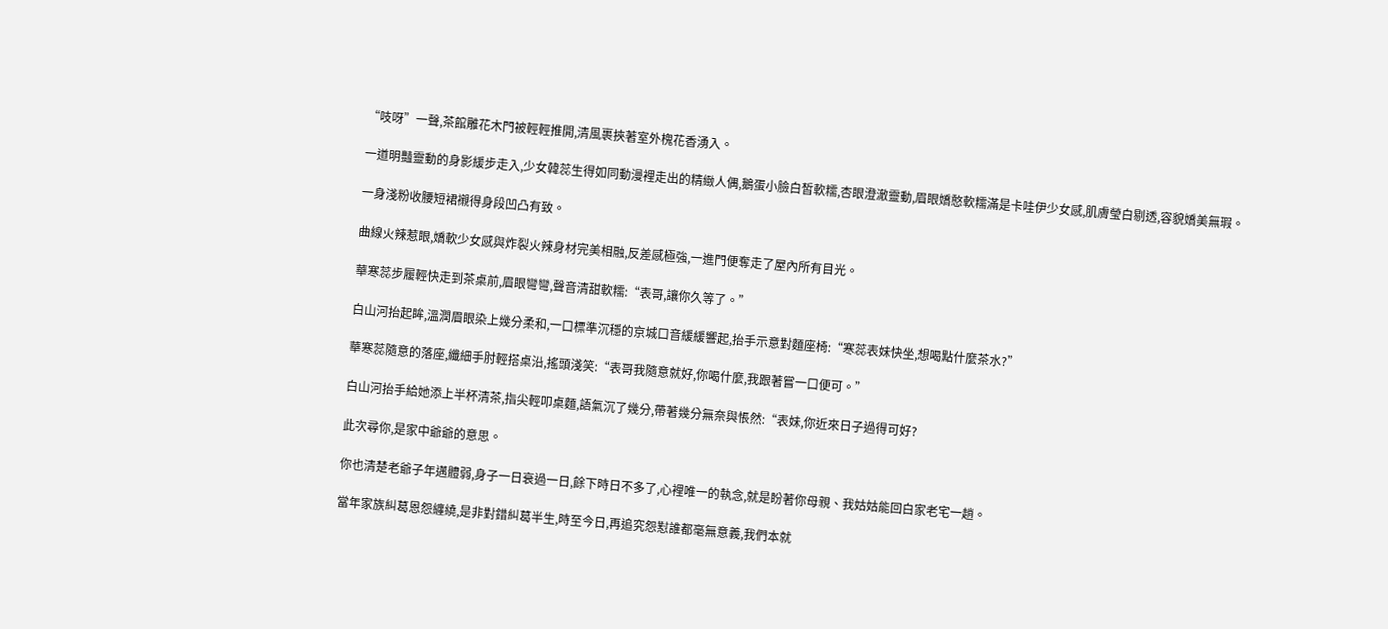“吱呀”一聲,茶館雕花木門被輕輕推開,清風裹挾著室外槐花香湧入。

一道明豔靈動的身影緩步走入,少女韓蕊生得如同動漫裡走出的精緻人偶,鵝蛋小臉白皙軟糯,杏眼澄澈靈動,眉眼嬌憨軟糯滿是卡哇伊少女感,肌膚瑩白剔透,容貌嬌美無瑕。

一身淺粉收腰短裙襯得身段凹凸有致。

曲線火辣惹眼,嬌軟少女感與炸裂火辣身材完美相融,反差感極強,一進門便奪走了屋內所有目光。

華寒蕊步履輕快走到茶桌前,眉眼彎彎,聲音清甜軟糯:“表哥,讓你久等了。”

白山河抬起眸,溫潤眉眼染上幾分柔和,一口標準沉穩的京城口音緩緩響起,抬手示意對麵座椅:“寒蕊表妹快坐,想喝點什麼茶水?”

華寒蕊隨意的落座,纖細手肘輕搭桌沿,搖頭淺笑:“表哥我隨意就好,你喝什麼,我跟著嘗一口便可。”

白山河抬手給她添上半杯清茶,指尖輕叩桌麵,語氣沉了幾分,帶著幾分無奈與悵然:“表妹,你近來日子過得可好?

此次尋你,是家中爺爺的意思。

你也清楚老爺子年邁體弱,身子一日衰過一日,餘下時日不多了,心裡唯一的執念,就是盼著你母親、我姑姑能回白家老宅一趟。

當年家族糾葛恩怨纏繞,是非對錯糾葛半生,時至今日,再追究怨懟誰都毫無意義,我們本就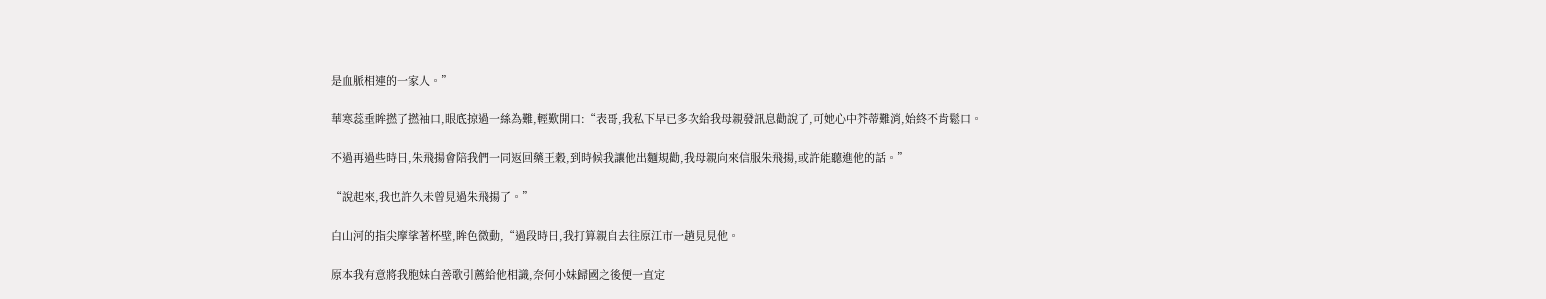是血脈相連的一家人。”

華寒蕊垂眸撚了撚袖口,眼底掠過一絲為難,輕歎開口:“表哥,我私下早已多次給我母親發訊息勸說了,可她心中芥蒂難消,始終不肯鬆口。

不過再過些時日,朱飛揚會陪我們一同返回藥王穀,到時候我讓他出麵規勸,我母親向來信服朱飛揚,或許能聽進他的話。”

“說起來,我也許久未曾見過朱飛揚了。”

白山河的指尖摩挲著杯壁,眸色微動,“過段時日,我打算親自去往原江市一趟見見他。

原本我有意將我胞妹白善歌引薦給他相識,奈何小妹歸國之後便一直定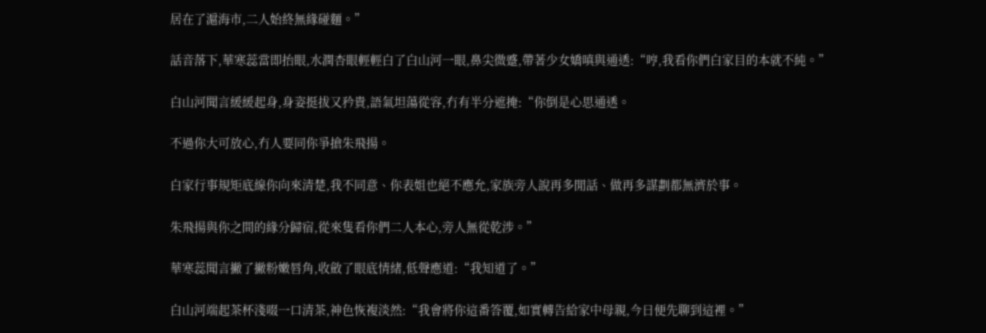居在了滬海市,二人始終無緣碰麵。”

話音落下,華寒蕊當即抬眼,水潤杏眼輕輕白了白山河一眼,鼻尖微蹙,帶著少女嬌嗔與通透:“哼,我看你們白家目的本就不純。”

白山河聞言緩緩起身,身姿挺拔又矜貴,語氣坦蕩從容,冇有半分遮掩:“你倒是心思通透。

不過你大可放心,冇人要同你爭搶朱飛揚。

白家行事規矩底線你向來清楚,我不同意、你表姐也絕不應允,家族旁人說再多閒話、做再多謀劃都無濟於事。

朱飛揚與你之間的緣分歸宿,從來隻看你們二人本心,旁人無從乾涉。”

華寒蕊聞言撇了撇粉嫩唇角,收斂了眼底情緒,低聲應道:“我知道了。”

白山河端起茶杯淺啜一口清茶,神色恢複淡然:“我會將你這番答覆,如實轉告給家中母親,今日便先聊到這裡。”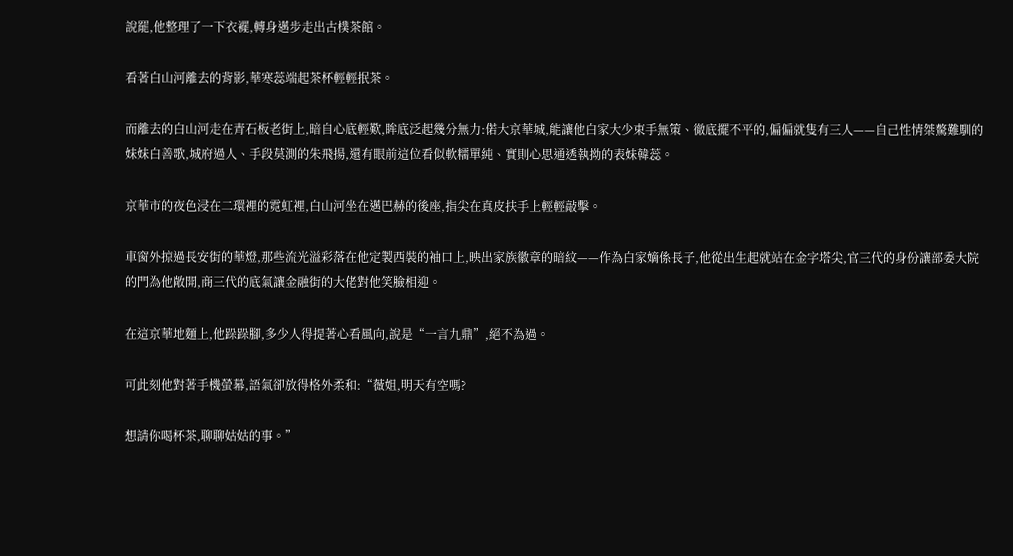說罷,他整理了一下衣襬,轉身邁步走出古樸茶館。

看著白山河離去的背影,華寒蕊端起茶杯輕輕抿茶。

而離去的白山河走在青石板老街上,暗自心底輕歎,眸底泛起幾分無力:偌大京華城,能讓他白家大少束手無策、徹底擺不平的,偏偏就隻有三人——自己性情桀驁難馴的妹妹白善歌,城府過人、手段莫測的朱飛揚,還有眼前這位看似軟糯單純、實則心思通透執拗的表妹韓蕊。

京華市的夜色浸在二環裡的霓虹裡,白山河坐在邁巴赫的後座,指尖在真皮扶手上輕輕敲擊。

車窗外掠過長安街的華燈,那些流光溢彩落在他定製西裝的袖口上,映出家族徽章的暗紋——作為白家嫡係長子,他從出生起就站在金字塔尖,官三代的身份讓部委大院的門為他敞開,商三代的底氣讓金融街的大佬對他笑臉相迎。

在這京華地麵上,他跺跺腳,多少人得提著心看風向,說是“一言九鼎”,絕不為過。

可此刻他對著手機螢幕,語氣卻放得格外柔和:“薇姐,明天有空嗎?

想請你喝杯茶,聊聊姑姑的事。”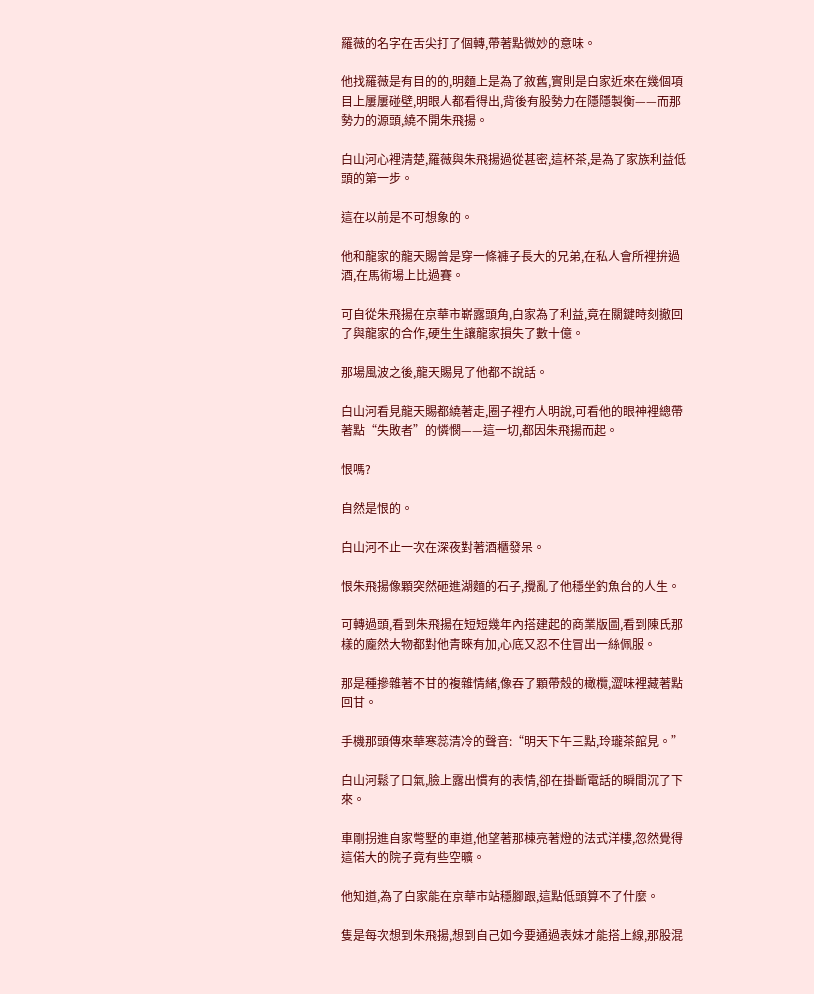羅薇的名字在舌尖打了個轉,帶著點微妙的意味。

他找羅薇是有目的的,明麵上是為了敘舊,實則是白家近來在幾個項目上屢屢碰壁,明眼人都看得出,背後有股勢力在隱隱製衡——而那勢力的源頭,繞不開朱飛揚。

白山河心裡清楚,羅薇與朱飛揚過從甚密,這杯茶,是為了家族利益低頭的第一步。

這在以前是不可想象的。

他和龍家的龍天賜曾是穿一條褲子長大的兄弟,在私人會所裡拚過酒,在馬術場上比過賽。

可自從朱飛揚在京華市嶄露頭角,白家為了利益,竟在關鍵時刻撤回了與龍家的合作,硬生生讓龍家損失了數十億。

那場風波之後,龍天賜見了他都不說話。

白山河看見龍天賜都繞著走,圈子裡冇人明說,可看他的眼神裡總帶著點“失敗者”的憐憫——這一切,都因朱飛揚而起。

恨嗎?

自然是恨的。

白山河不止一次在深夜對著酒櫃發呆。

恨朱飛揚像顆突然砸進湖麵的石子,攪亂了他穩坐釣魚台的人生。

可轉過頭,看到朱飛揚在短短幾年內搭建起的商業版圖,看到陳氏那樣的龐然大物都對他青睞有加,心底又忍不住冒出一絲佩服。

那是種摻雜著不甘的複雜情緒,像吞了顆帶殼的橄欖,澀味裡藏著點回甘。

手機那頭傳來華寒蕊清冷的聲音:“明天下午三點,玲瓏茶館見。”

白山河鬆了口氣,臉上露出慣有的表情,卻在掛斷電話的瞬間沉了下來。

車剛拐進自家彆墅的車道,他望著那棟亮著燈的法式洋樓,忽然覺得這偌大的院子竟有些空曠。

他知道,為了白家能在京華市站穩腳跟,這點低頭算不了什麼。

隻是每次想到朱飛揚,想到自己如今要通過表妹才能搭上線,那股混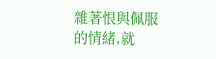雜著恨與佩服的情緒,就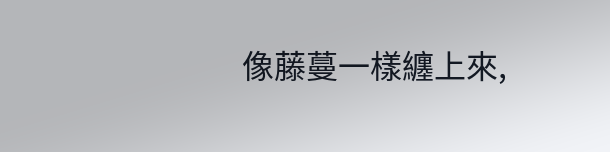像藤蔓一樣纏上來,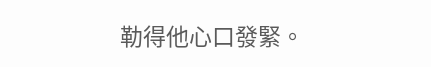勒得他心口發緊。